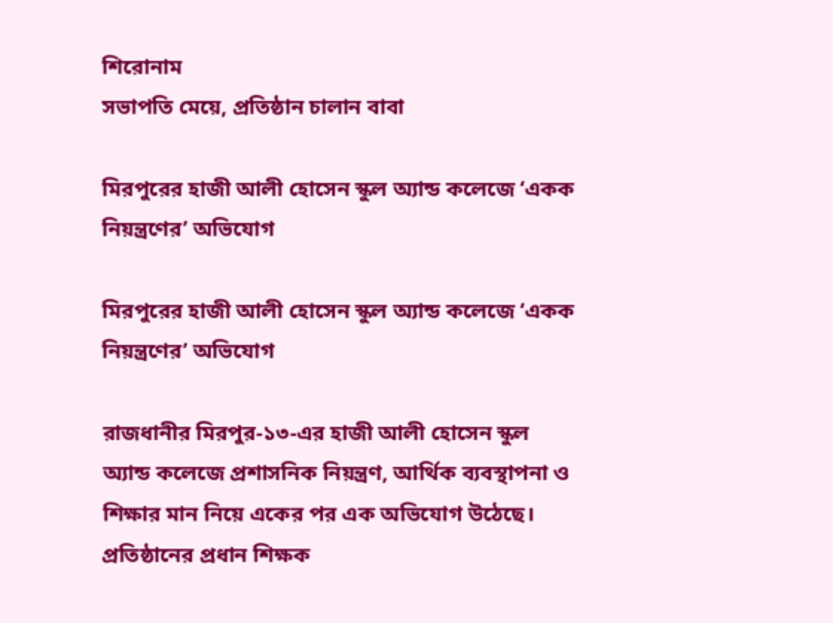শিরোনাম
সভাপতি মেয়ে, প্রতিষ্ঠান চালান বাবা

মিরপুরের হাজী আলী হোসেন স্কুল অ্যান্ড কলেজে ‘একক নিয়ন্ত্রণের’ অভিযোগ

মিরপুরের হাজী আলী হোসেন স্কুল অ্যান্ড কলেজে ‘একক নিয়ন্ত্রণের’ অভিযোগ

রাজধানীর মিরপুর-১৩-এর হাজী আলী হোসেন স্কুল অ্যান্ড কলেজে প্রশাসনিক নিয়ন্ত্রণ, আর্থিক ব্যবস্থাপনা ও শিক্ষার মান নিয়ে একের পর এক অভিযোগ উঠেছে। প্রতিষ্ঠানের প্রধান শিক্ষক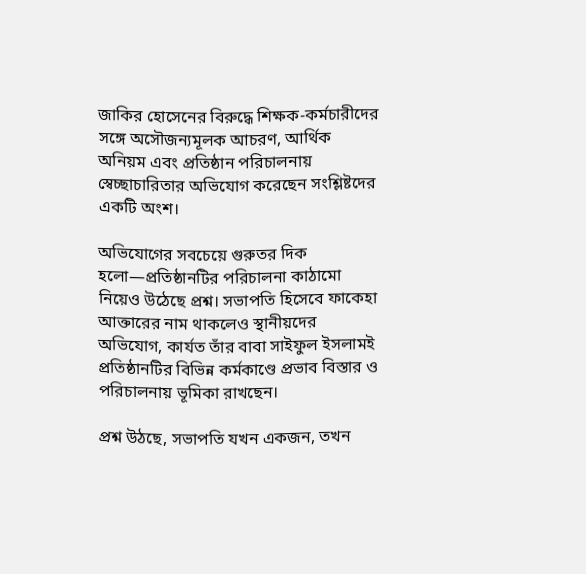জাকির হোসেনের বিরুদ্ধে শিক্ষক-কর্মচারীদের সঙ্গে অসৌজন্যমূলক আচরণ, আর্থিক অনিয়ম এবং প্রতিষ্ঠান পরিচালনায় স্বেচ্ছাচারিতার অভিযোগ করেছেন সংশ্লিষ্টদের একটি অংশ।

অভিযোগের সবচেয়ে গুরুতর দিক হলো—প্রতিষ্ঠানটির পরিচালনা কাঠামো নিয়েও উঠেছে প্রশ্ন। সভাপতি হিসেবে ফাকেহা আক্তারের নাম থাকলেও স্থানীয়দের অভিযোগ, কার্যত তাঁর বাবা সাইফুল ইসলামই প্রতিষ্ঠানটির বিভিন্ন কর্মকাণ্ডে প্রভাব বিস্তার ও পরিচালনায় ভূমিকা রাখছেন।

প্রশ্ন উঠছে, সভাপতি যখন একজন, তখন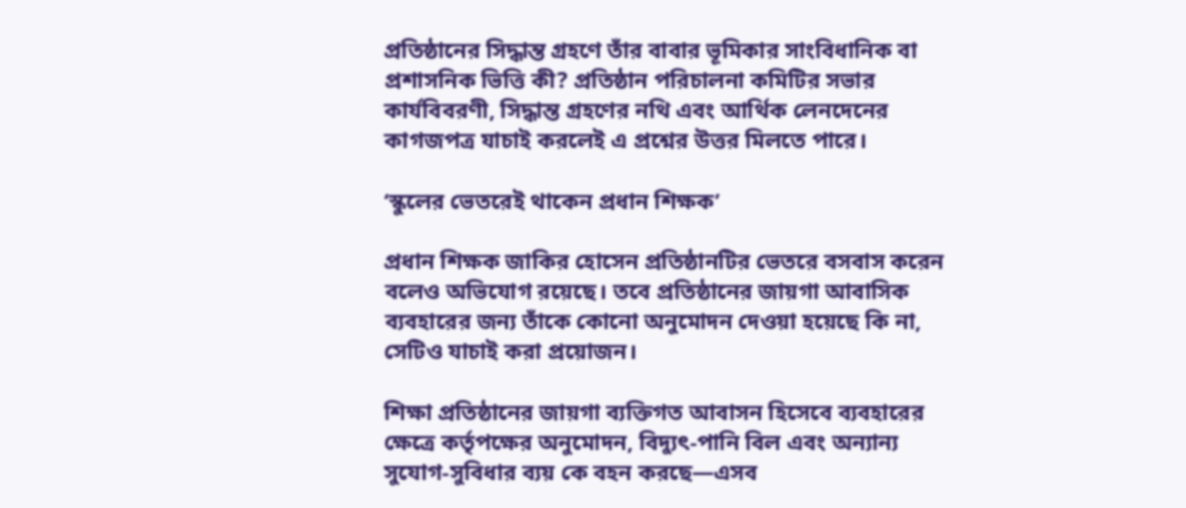প্রতিষ্ঠানের সিদ্ধান্ত গ্রহণে তাঁর বাবার ভূমিকার সাংবিধানিক বা প্রশাসনিক ভিত্তি কী? প্রতিষ্ঠান পরিচালনা কমিটির সভার কার্যবিবরণী, সিদ্ধান্ত গ্রহণের নথি এবং আর্থিক লেনদেনের কাগজপত্র যাচাই করলেই এ প্রশ্নের উত্তর মিলতে পারে।

‘স্কুলের ভেতরেই থাকেন প্রধান শিক্ষক’

প্রধান শিক্ষক জাকির হোসেন প্রতিষ্ঠানটির ভেতরে বসবাস করেন বলেও অভিযোগ রয়েছে। তবে প্রতিষ্ঠানের জায়গা আবাসিক ব্যবহারের জন্য তাঁকে কোনো অনুমোদন দেওয়া হয়েছে কি না, সেটিও যাচাই করা প্রয়োজন।

শিক্ষা প্রতিষ্ঠানের জায়গা ব্যক্তিগত আবাসন হিসেবে ব্যবহারের ক্ষেত্রে কর্তৃপক্ষের অনুমোদন, বিদ্যুৎ-পানি বিল এবং অন্যান্য সুযোগ-সুবিধার ব্যয় কে বহন করছে—এসব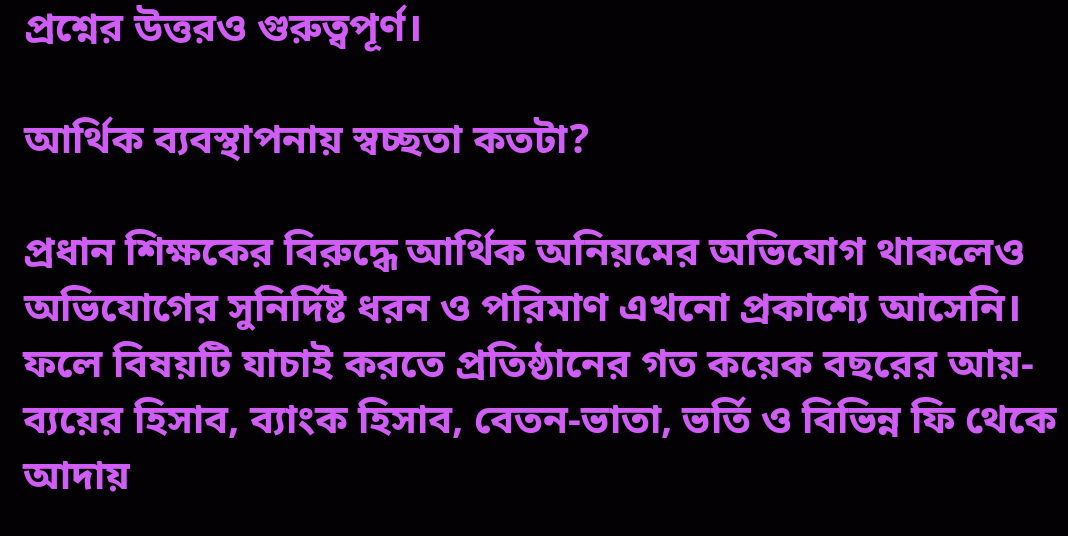প্রশ্নের উত্তরও গুরুত্বপূর্ণ।

আর্থিক ব্যবস্থাপনায় স্বচ্ছতা কতটা?

প্রধান শিক্ষকের বিরুদ্ধে আর্থিক অনিয়মের অভিযোগ থাকলেও অভিযোগের সুনির্দিষ্ট ধরন ও পরিমাণ এখনো প্রকাশ্যে আসেনি। ফলে বিষয়টি যাচাই করতে প্রতিষ্ঠানের গত কয়েক বছরের আয়-ব্যয়ের হিসাব, ব্যাংক হিসাব, বেতন-ভাতা, ভর্তি ও বিভিন্ন ফি থেকে আদায়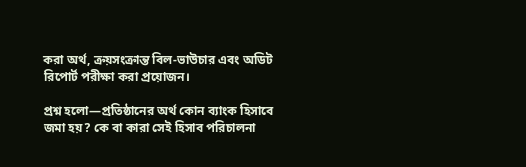করা অর্থ, ক্রয়সংক্রান্ত বিল-ভাউচার এবং অডিট রিপোর্ট পরীক্ষা করা প্রয়োজন।

প্রশ্ন হলো—প্রতিষ্ঠানের অর্থ কোন ব্যাংক হিসাবে জমা হয়? কে বা কারা সেই হিসাব পরিচালনা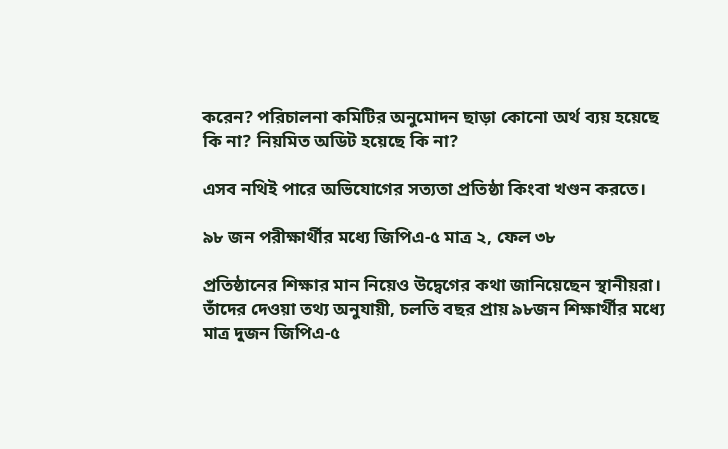করেন? পরিচালনা কমিটির অনুমোদন ছাড়া কোনো অর্থ ব্যয় হয়েছে কি না? নিয়মিত অডিট হয়েছে কি না?

এসব নথিই পারে অভিযোগের সত্যতা প্রতিষ্ঠা কিংবা খণ্ডন করতে।

৯৮ জন পরীক্ষার্থীর মধ্যে জিপিএ-৫ মাত্র ২, ফেল ৩৮

প্রতিষ্ঠানের শিক্ষার মান নিয়েও উদ্বেগের কথা জানিয়েছেন স্থানীয়রা। তাঁদের দেওয়া তথ্য অনুযায়ী, চলতি বছর প্রায় ৯৮জন শিক্ষার্থীর মধ্যে মাত্র দুজন জিপিএ-৫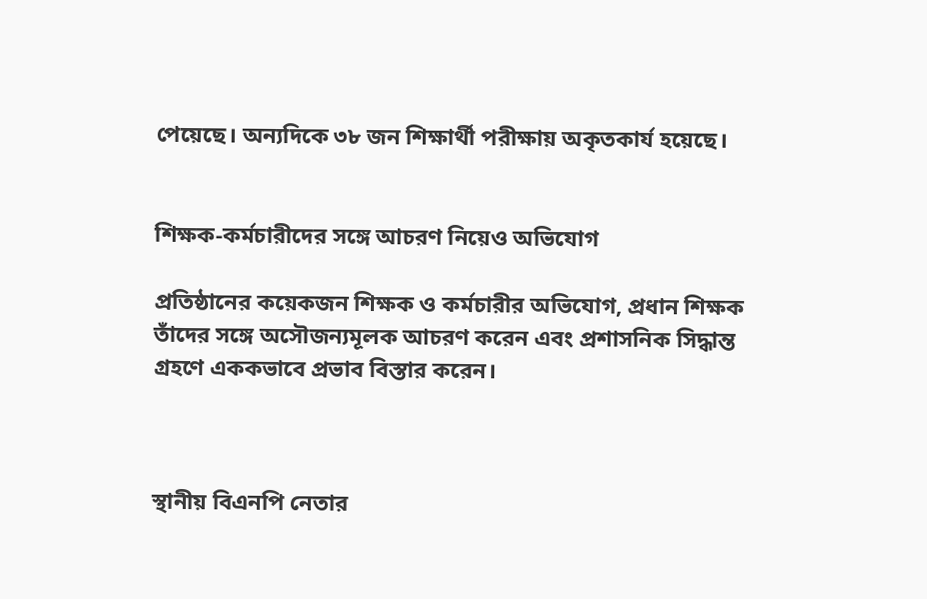পেয়েছে। অন্যদিকে ৩৮ জন শিক্ষার্থী পরীক্ষায় অকৃতকার্য হয়েছে।


শিক্ষক-কর্মচারীদের সঙ্গে আচরণ নিয়েও অভিযোগ

প্রতিষ্ঠানের কয়েকজন শিক্ষক ও কর্মচারীর অভিযোগ, প্রধান শিক্ষক তাঁদের সঙ্গে অসৌজন্যমূলক আচরণ করেন এবং প্রশাসনিক সিদ্ধান্ত গ্রহণে এককভাবে প্রভাব বিস্তার করেন।



স্থানীয় বিএনপি নেতার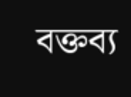বক্তব্য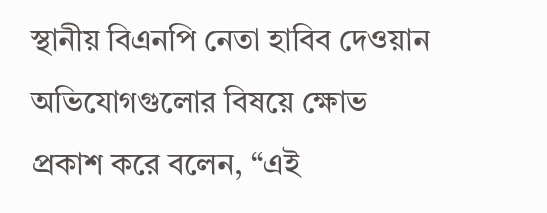স্থানীয় বিএনপি নেতা হাবিব দেওয়ান অভিযোগগুলোর বিষয়ে ক্ষোভ প্রকাশ করে বলেন, “এই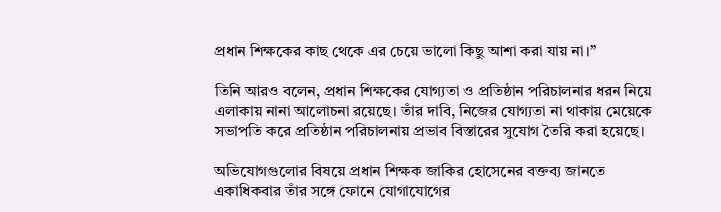প্রধান শিক্ষকের কাছ থেকে এর চেয়ে ভালো কিছু আশা করা যায় না।”

তিনি আরও বলেন, প্রধান শিক্ষকের যোগ্যতা ও প্রতিষ্ঠান পরিচালনার ধরন নিয়ে এলাকায় নানা আলোচনা রয়েছে। তাঁর দাবি, নিজের যোগ্যতা না থাকায় মেয়েকে সভাপতি করে প্রতিষ্ঠান পরিচালনায় প্রভাব বিস্তারের সুযোগ তৈরি করা হয়েছে।

অভিযোগগুলোর বিষয়ে প্রধান শিক্ষক জাকির হোসেনের বক্তব্য জানতে একাধিকবার তাঁর সঙ্গে ফোনে যোগাযোগের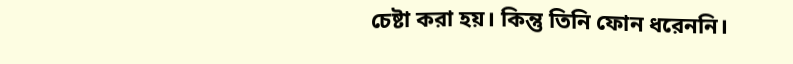চেষ্টা করা হয়। কিন্তু তিনি ফোন ধরেননি।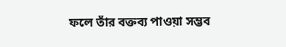ফলে তাঁর বক্তব্য পাওয়া সম্ভব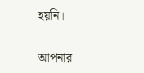হয়নি।

আপনার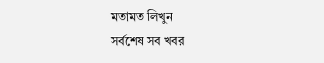মতামত লিখুন
সর্বশেষ সব খবর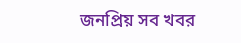জনপ্রিয় সব খবর